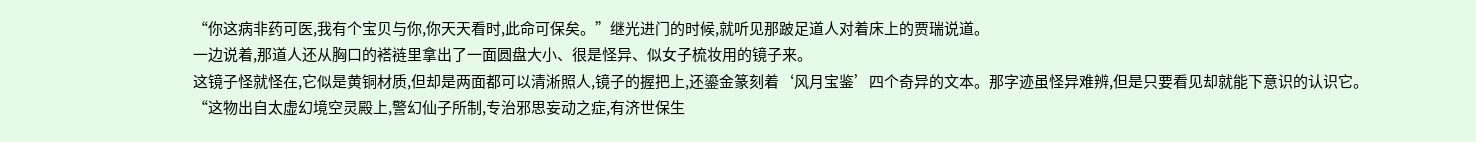“你这病非药可医,我有个宝贝与你,你天天看时,此命可保矣。”继光进门的时候,就听见那跛足道人对着床上的贾瑞说道。
一边说着,那道人还从胸口的褡裢里拿出了一面圆盘大小、很是怪异、似女子梳妆用的镜子来。
这镜子怪就怪在,它似是黄铜材质,但却是两面都可以清淅照人,镜子的握把上,还鎏金篆刻着‘风月宝鉴’四个奇异的文本。那字迹虽怪异难辨,但是只要看见却就能下意识的认识它。
“这物出自太虚幻境空灵殿上,警幻仙子所制,专治邪思妄动之症,有济世保生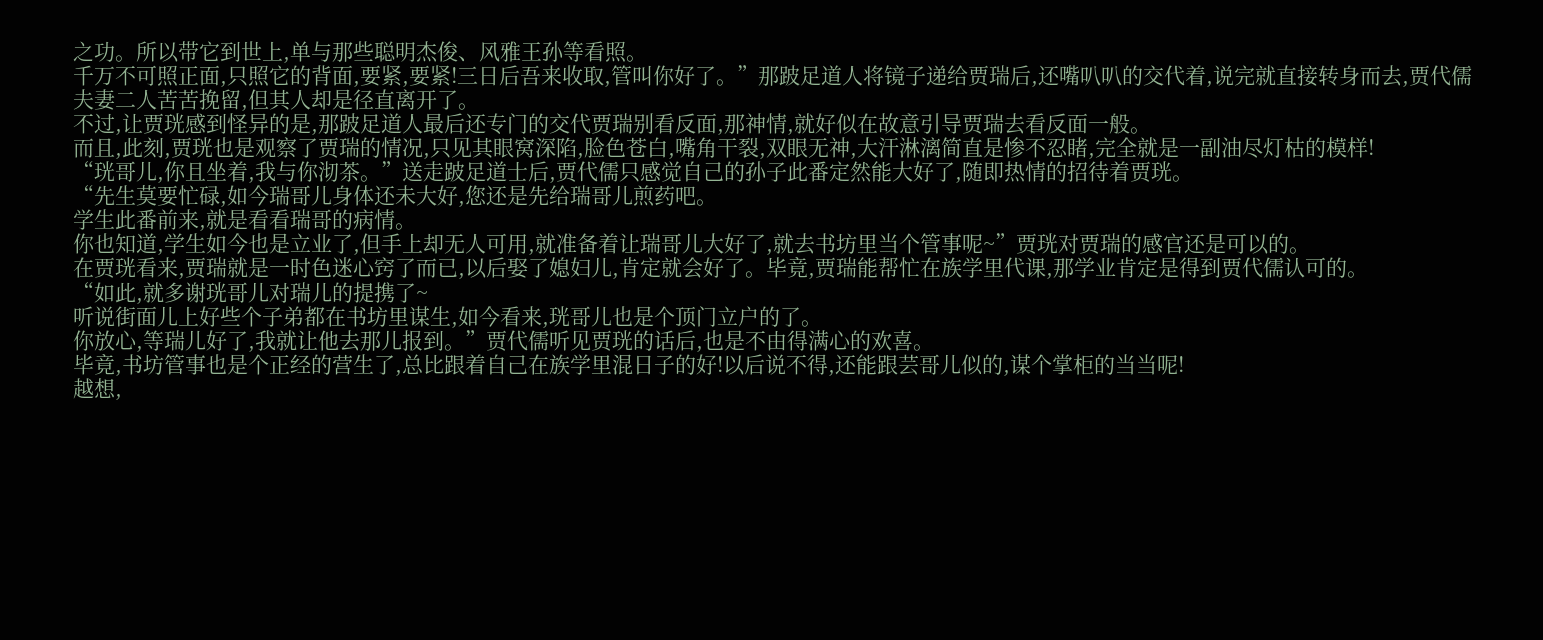之功。所以带它到世上,单与那些聪明杰俊、风雅王孙等看照。
千万不可照正面,只照它的背面,要紧,要紧!三日后吾来收取,管叫你好了。”那跛足道人将镜子递给贾瑞后,还嘴叭叭的交代着,说完就直接转身而去,贾代儒夫妻二人苦苦挽留,但其人却是径直离开了。
不过,让贾珖感到怪异的是,那跛足道人最后还专门的交代贾瑞别看反面,那神情,就好似在故意引导贾瑞去看反面一般。
而且,此刻,贾珖也是观察了贾瑞的情况,只见其眼窝深陷,脸色苍白,嘴角干裂,双眼无神,大汗淋漓简直是惨不忍睹,完全就是一副油尽灯枯的模样!
“珖哥儿,你且坐着,我与你沏茶。”送走跛足道士后,贾代儒只感觉自己的孙子此番定然能大好了,随即热情的招待着贾珖。
“先生莫要忙碌,如今瑞哥儿身体还未大好,您还是先给瑞哥儿煎药吧。
学生此番前来,就是看看瑞哥的病情。
你也知道,学生如今也是立业了,但手上却无人可用,就准备着让瑞哥儿大好了,就去书坊里当个管事呢~”贾珖对贾瑞的感官还是可以的。
在贾珖看来,贾瑞就是一时色迷心窍了而已,以后娶了媳妇儿,肯定就会好了。毕竟,贾瑞能帮忙在族学里代课,那学业肯定是得到贾代儒认可的。
“如此,就多谢珖哥儿对瑞儿的提携了~
听说街面儿上好些个子弟都在书坊里谋生,如今看来,珖哥儿也是个顶门立户的了。
你放心,等瑞儿好了,我就让他去那儿报到。”贾代儒听见贾珖的话后,也是不由得满心的欢喜。
毕竟,书坊管事也是个正经的营生了,总比跟着自己在族学里混日子的好!以后说不得,还能跟芸哥儿似的,谋个掌柜的当当呢!
越想,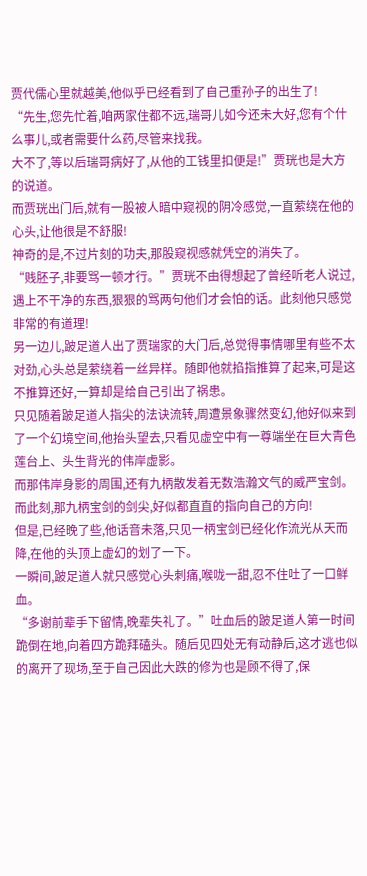贾代儒心里就越美,他似乎已经看到了自己重孙子的出生了!
“先生,您先忙着,咱两家住都不远,瑞哥儿如今还未大好,您有个什么事儿,或者需要什么药,尽管来找我。
大不了,等以后瑞哥病好了,从他的工钱里扣便是!”贾珖也是大方的说道。
而贾珖出门后,就有一股被人暗中窥视的阴冷感觉,一直萦绕在他的心头,让他很是不舒服!
神奇的是,不过片刻的功夫,那股窥视感就凭空的消失了。
“贱胚子,非要骂一顿才行。”贾珖不由得想起了曾经听老人说过,遇上不干净的东西,狠狠的骂两句他们才会怕的话。此刻他只感觉非常的有道理!
另一边儿,跛足道人出了贾瑞家的大门后,总觉得事情哪里有些不太对劲,心头总是萦绕着一丝异样。随即他就掐指推算了起来,可是这不推算还好,一算却是给自己引出了祸患。
只见随着跛足道人指尖的法诀流转,周遭景象骤然变幻,他好似来到了一个幻境空间,他抬头望去,只看见虚空中有一尊端坐在巨大青色莲台上、头生背光的伟岸虚影。
而那伟岸身影的周围,还有九柄散发着无数浩瀚文气的威严宝剑。而此刻,那九柄宝剑的剑尖,好似都直直的指向自己的方向!
但是,已经晚了些,他话音未落,只见一柄宝剑已经化作流光从天而降,在他的头顶上虚幻的划了一下。
一瞬间,跛足道人就只感觉心头刺痛,喉咙一甜,忍不住吐了一口鲜血。
“多谢前辈手下留情,晚辈失礼了。”吐血后的跛足道人第一时间跪倒在地,向着四方跪拜磕头。随后见四处无有动静后,这才逃也似的离开了现场,至于自己因此大跌的修为也是顾不得了,保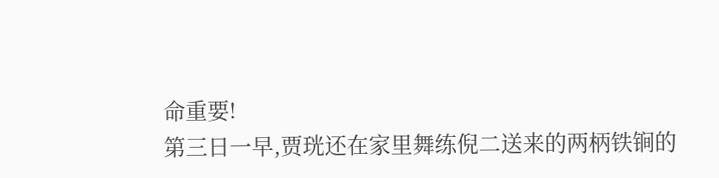命重要!
第三日一早,贾珖还在家里舞练倪二送来的两柄铁锏的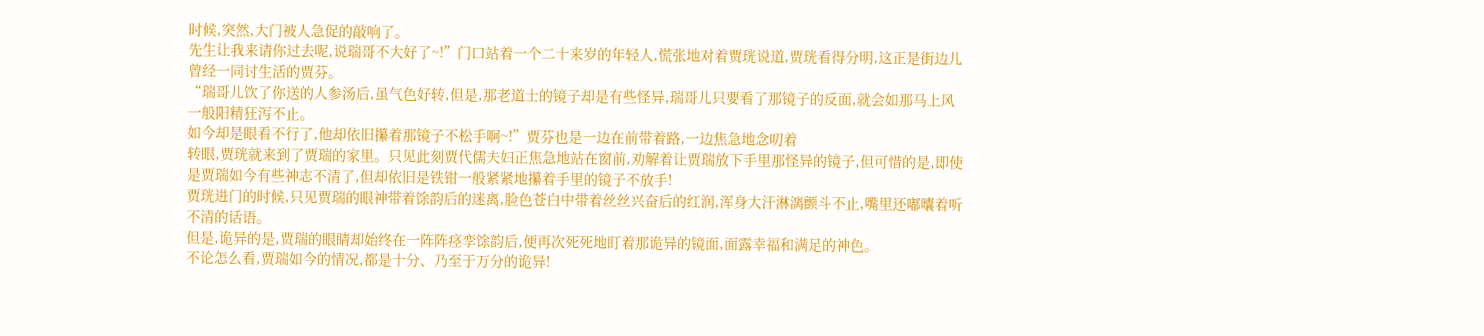时候,突然,大门被人急促的敲响了。
先生让我来请你过去呢,说瑞哥不大好了~!”门口站着一个二十来岁的年轻人,慌张地对着贾珖说道,贾珖看得分明,这正是街边儿曾经一同讨生活的贾芬。
“瑞哥儿饮了你送的人参汤后,虽气色好转,但是,那老道士的镜子却是有些怪异,瑞哥儿只要看了那镜子的反面,就会如那马上风一般阳精狂泻不止。
如今却是眼看不行了,他却依旧攥着那镜子不松手啊~!”贾芬也是一边在前带着路,一边焦急地念叨着
转眼,贾珖就来到了贾瑞的家里。只见此刻贾代儒夫妇正焦急地站在窗前,劝解着让贾瑞放下手里那怪异的镜子,但可惜的是,即使是贾瑞如今有些神志不清了,但却依旧是铁钳一般紧紧地攥着手里的镜子不放手!
贾珖进门的时候,只见贾瑞的眼神带着馀韵后的迷离,脸色苍白中带着丝丝兴奋后的红润,浑身大汗淋漓颤斗不止,嘴里还嘟囔着听不清的话语。
但是,诡异的是,贾瑞的眼睛却始终在一阵阵痉孪馀韵后,便再次死死地盯着那诡异的镜面,面露幸福和满足的神色。
不论怎么看,贾瑞如今的情况,都是十分、乃至于万分的诡异!